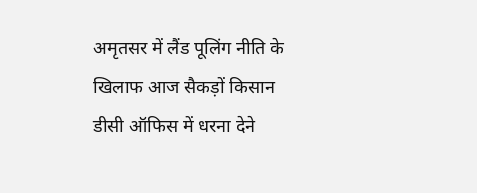अमृतसर में लैंड पूलिंग नीति के खिलाफ आज सैकड़ों किसान डीसी ऑफिस में धरना देने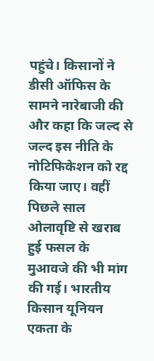पहुंचे। किसानों ने डीसी ऑफिस के सामने नारेबाजी की और कहा कि जल्द से जल्द इस नीति के नोटिफिकेशन को रद्द किया जाए। वहीं पिछले साल ओलावृष्टि से खराब हुई फसल के मुआवजे की भी मांग की गई। भारतीय किसान यूनियन एकता के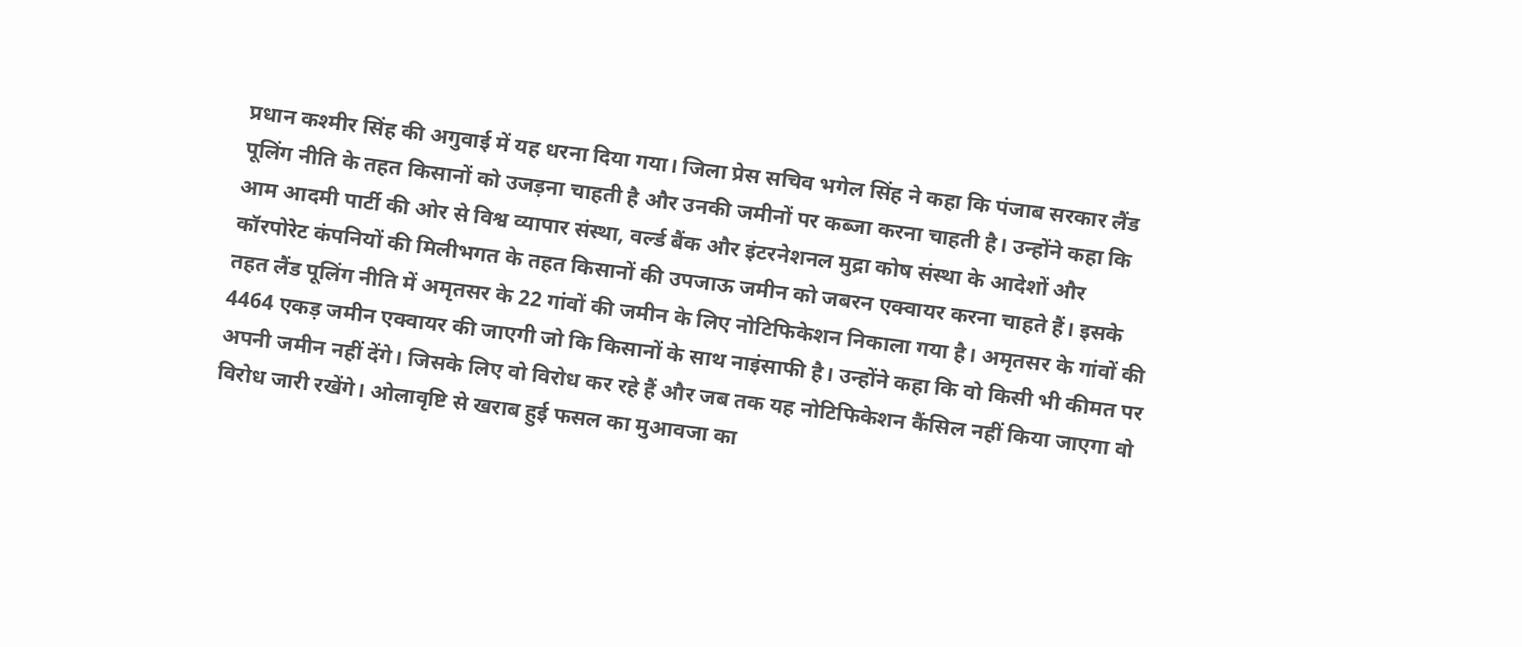प्रधान कश्मीर सिंह की अगुवाई में यह धरना दिया गया। जिला प्रेस सचिव भगेल सिंह ने कहा कि पंजाब सरकार लैंड पूलिंग नीति के तहत किसानों को उजड़ना चाहती है और उनकी जमीनों पर कब्जा करना चाहती है। उन्होंने कहा कि आम आदमी पार्टी की ओर से विश्व व्यापार संस्था, वर्ल्ड बैंक और इंटरनेशनल मुद्रा कोष संस्था के आदेशों और कॉरपोरेट कंपनियों की मिलीभगत के तहत किसानों की उपजाऊ जमीन को जबरन एक्वायर करना चाहते हैं। इसके तहत लैंड पूलिंग नीति में अमृतसर के 22 गांवों की जमीन के लिए नोटिफिकेशन निकाला गया है। अमृतसर के गांवों की 4464 एकड़ जमीन एक्वायर की जाएगी जो कि किसानों के साथ नाइंसाफी है। उन्होंने कहा कि वो किसी भी कीमत पर अपनी जमीन नहीं देंगे। जिसके लिए वो विरोध कर रहे हैं और जब तक यह नोटिफिकेशन कैंसिल नहीं किया जाएगा वो विरोध जारी रखेंगे। ओलावृष्टि से खराब हुई फसल का मुआवजा का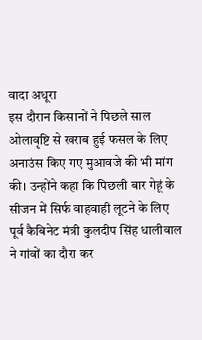वादा अधूरा
इस दौरान किसानों ने पिछले साल ओलावृष्टि से खराब हुई फसल के लिए अनाउंस किए गए मुआवजे की भी मांग की। उन्होंने कहा कि पिछली बार गेहूं के सीजन में सिर्फ वाहवाही लूटने के लिए पूर्व कैबिनेट मंत्री कुलदीप सिंह धालीवाल ने गांवों का दौरा कर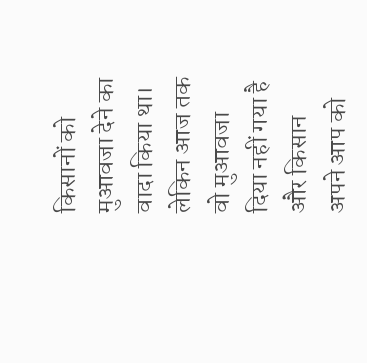किसानों को मुआवजा देने का वादा किया था। लेकिन आज तक वो मुआवजा दिया नहीं गया है और किसान अपने आप को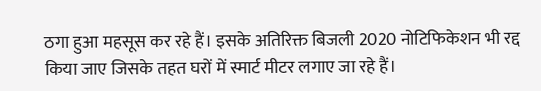ठगा हुआ महसूस कर रहे हैं। इसके अतिरिक्त बिजली 2020 नोटिफिकेशन भी रद्द किया जाए जिसके तहत घरों में स्मार्ट मीटर लगाए जा रहे हैं।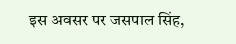इस अवसर पर जसपाल सिंह,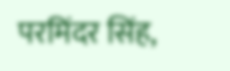परमिंदर सिंह,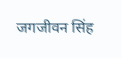जगजीवन सिंह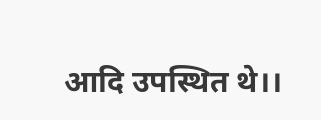आदि उपस्थित थे।।